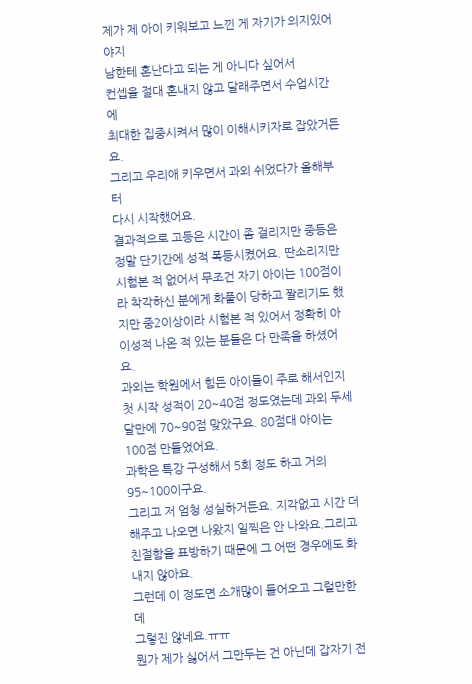제가 제 아이 키워보고 느낀 게 자기가 의지있어야지
남한테 혼난다고 되는 게 아니다 싶어서
컨셉을 절대 혼내지 않고 달래주면서 수업시간에
최대한 집중시켜서 많이 이해시키자로 잡았거든요.
그리고 우리애 키우면서 과외 쉬었다가 올해부터
다시 시작했어요.
결과적으로 고등은 시간이 좀 걸리지만 중등은 정말 단기간에 성적 폭등시켰어요. 딴소리지만 시험본 적 없어서 무조건 자기 아이는 100점이라 착각하신 분에게 화풀이 당하고 짤리기도 했지만 중2이상이라 시험본 적 있어서 정확히 아이성적 나온 적 있는 분들은 다 만족을 하셨어요.
과외는 학원에서 힘든 아이들이 주로 해서인지
첫 시작 성적이 20~40점 정도였는데 과외 두세달만에 70~90점 맞았구요. 80점대 아이는 100점 만들었어요.
과학은 특강 구성해서 5회 정도 하고 거의 95~100이구요.
그리고 저 엄청 성실하거든요. 지각없고 시간 더 해주고 나오면 나왔지 일찍은 안 나와요.그리고 친절함을 표방하기 때문에 그 어떤 경우에도 화내지 않아요.
그런데 이 정도면 소개많이 들어오고 그럴만한데
그렇진 않네요.ㅠㅠ
뭔가 제가 싫어서 그만두는 건 아닌데 갑자기 전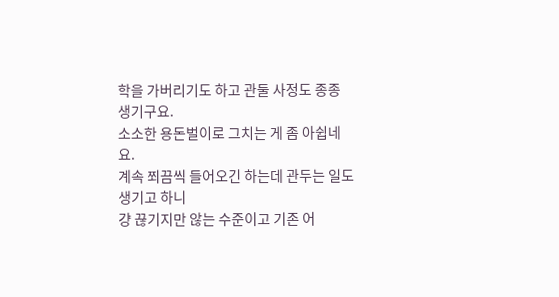학을 가버리기도 하고 관둘 사정도 종종 생기구요.
소소한 용돈벌이로 그치는 게 좀 아쉽네요.
계속 쬐끔씩 들어오긴 하는데 관두는 일도 생기고 하니
걍 끊기지만 않는 수준이고 기존 어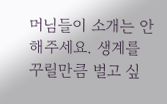머님들이 소개는 안해주세요. 생계를 꾸릴만큼 벌고 싶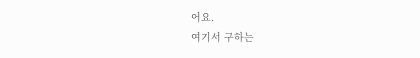어요.
여기서 구하는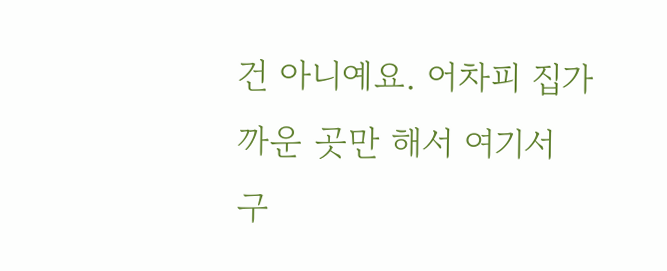건 아니예요. 어차피 집가까운 곳만 해서 여기서 구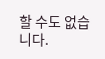할 수도 없습니다.